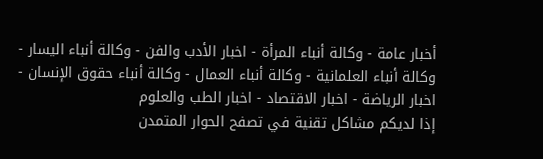أخبار عامة - وكالة أنباء المرأة - اخبار الأدب والفن - وكالة أنباء اليسار - وكالة أنباء العلمانية - وكالة أنباء العمال - وكالة أنباء حقوق الإنسان - اخبار الرياضة - اخبار الاقتصاد - اخبار الطب والعلوم
إذا لديكم مشاكل تقنية في تصفح الحوار المتمدن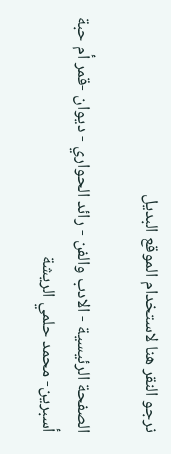نرجو النقر هنا لاستخدام الموقع البديل

الصفحة الرئيسية - الادب والفن - رائد الحواري - ديوان -قمر أم حبة أسبرين- محمد حلمي الريشة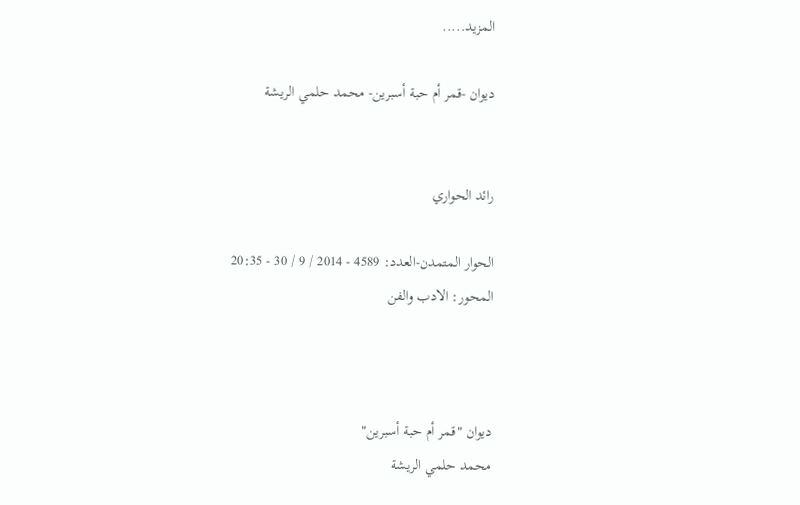المزيد.....

ديوان -قمر أم حبة أسبرين- محمد حلمي الريشة


رائد الحواري

الحوار المتمدن-العدد: 4589 - 2014 / 9 / 30 - 20:35
المحور: الادب والفن



ديوان "قمر أم حبة أسبرين"
محمد حلمي الريشة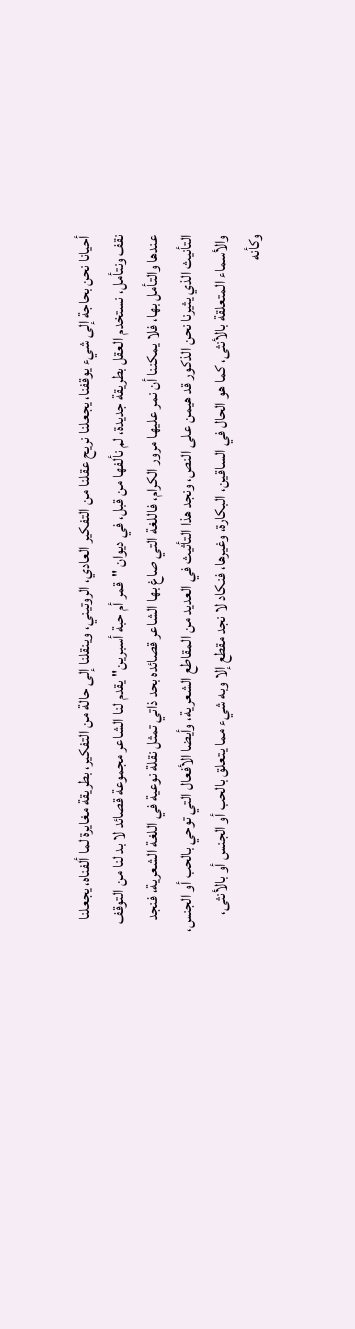أحيانا نحن بحاجة إلى شيء يوقفنا، يجعلنا نريح عقلنا من التفكير العادي، الروتيني، وينقلنا إلى حالة من التفكير، بطريقة مغايرة لما ألفناه، يجعلنا نقف ونتأمل، نستخدم العقل بطريقة جديدة، لم نألفها من قبل، في ديوان "قمر أم حبة أسبرين" يقدم لنا الشاعر مجموعة قصائد لا بد لنا من التوقف عندها والتأمل بها، فلا يمكننا أن نمر عليها مرور الكرام، فاللغة التي صاغ بها الشاعر قصائده بحد ذاتي تمثل نقلة نوعية في اللغة الشعرية، فنجد التأنيث الذي يثيرنا نحن الذكور قد هيمن على النص، ونجد هذا التأثيث في العديد من المقاطع الشعرية، وأيضا الأفعال التي توحي بالحب أو الجنس، والأسماء المتعلقة بالأنثى، كما هو الحال في الساقين، البكارة، وغيرها، فنكاد لا نجد مقطع إلا وبه شيء مما يتعلق بالحب أو الجنس أو بالأنثى، وكأنه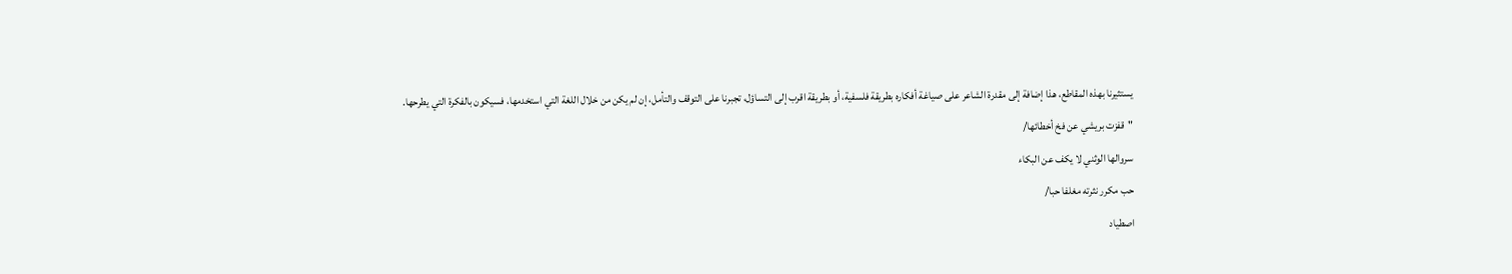يستثيرنا بهذه المقاطع، هذا إضافة إلى مقدرة الشاعر على صياغة أفكاره بطريقة فلسفية، أو بطريقة اقرب إلى التساؤل، تجبرنا على التوقف والتأمل، إن لم يكن من خلال اللغة التي استخدمها، فسيكون بالفكرة التي يطرحها.
"قفزت بريشي عن فخ أخطائها/
سروالها الوثني لا يكف عن البكاء
حب مكرر نثرته مغلفا حبا/
اصطياد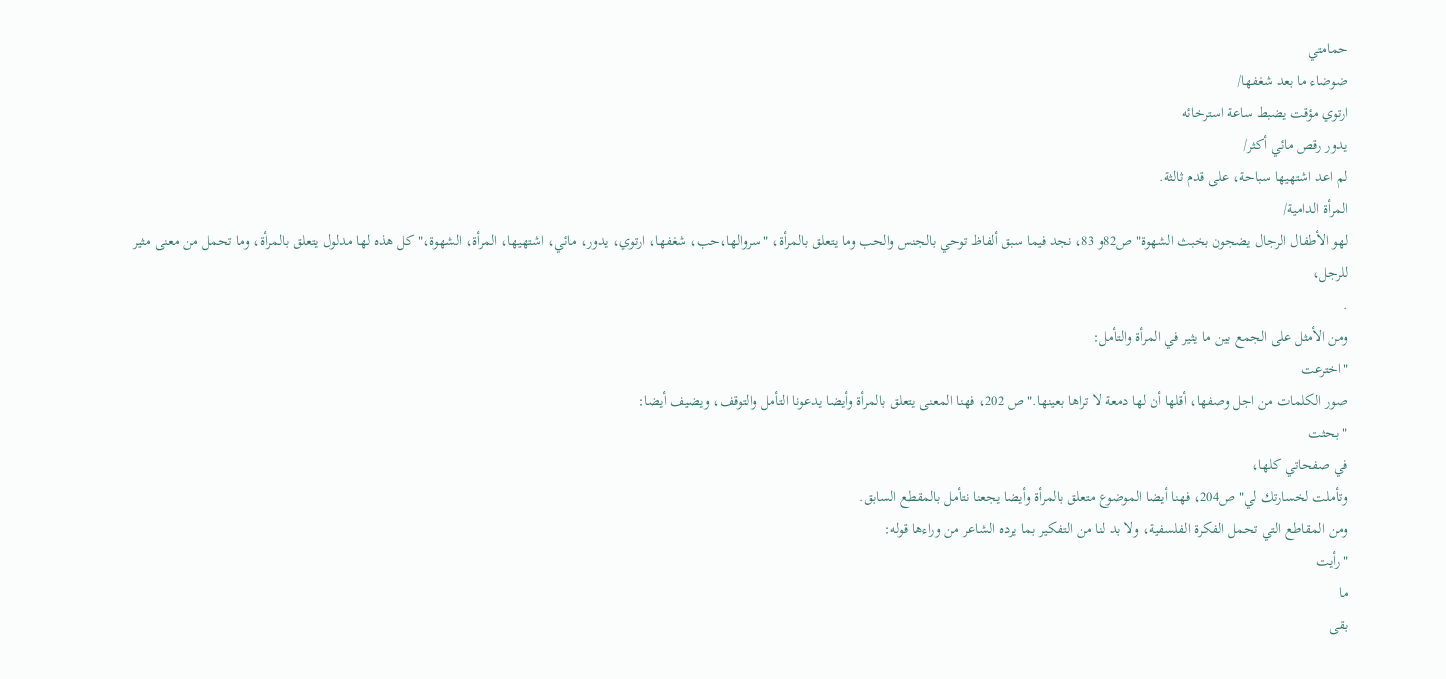حمامتي
ضوضاء ما بعد شغفها/
ارتوي مؤقت يضبط ساعة استرخائه
يدور رقص مائي أكثر/
لم اعد اشتهيها سباحة، على قدم ثالثة.
المرأة الدامية/
لهو الأطفال الرجال يضجون بخبث الشهوة" ص82و 83، نجد فيما سبق ألفاظ توحي بالجنس والحب وما يتعلق بالمرأة، "سروالها،حب، شغفها، ارتوي، يدور، مائي، اشتهيها، المرأة، الشهوة،" كل هذه لها مدلول يتعلق بالمرأة، وما تحمل من معنى مثير للرجل،
.
ومن الأمثل على الجمع بين ما يثير في المرأة والتأمل:
"اخترعت
صور الكلمات من اجل وصفها، أقلها أن لها دمعة لا تراها بعينها." ص 202، فهنا المعنى يتعلق بالمرأة وأيضا يدعونا التأمل والتوقف، ويضيف أيضا:
"بحثت
في صفحاتي كلها،
وتأملت لخسارتك لي" ص204، فهنا أيضا الموضوع متعلق بالمرأة وأيضا يجعنا نتأمل بالمقطع السابق.
ومن المقاطع التي تحمل الفكرة الفلسفية، ولا بد لنا من التفكير بما يرده الشاعر من وراءها قوله:
"رأيت
ما
بقى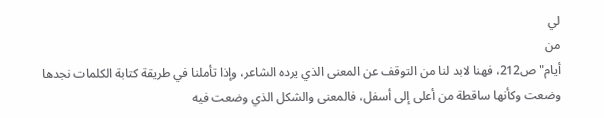لي
من
أيام" ص212، فهنا لابد لنا من التوقف عن المعنى الذي يرده الشاعر، وإذا تأملنا في طريقة كتابة الكلمات نجدها وضعت وكأنها ساقطة من أعلى إلى أسفل، فالمعنى والشكل الذي وضعت فيه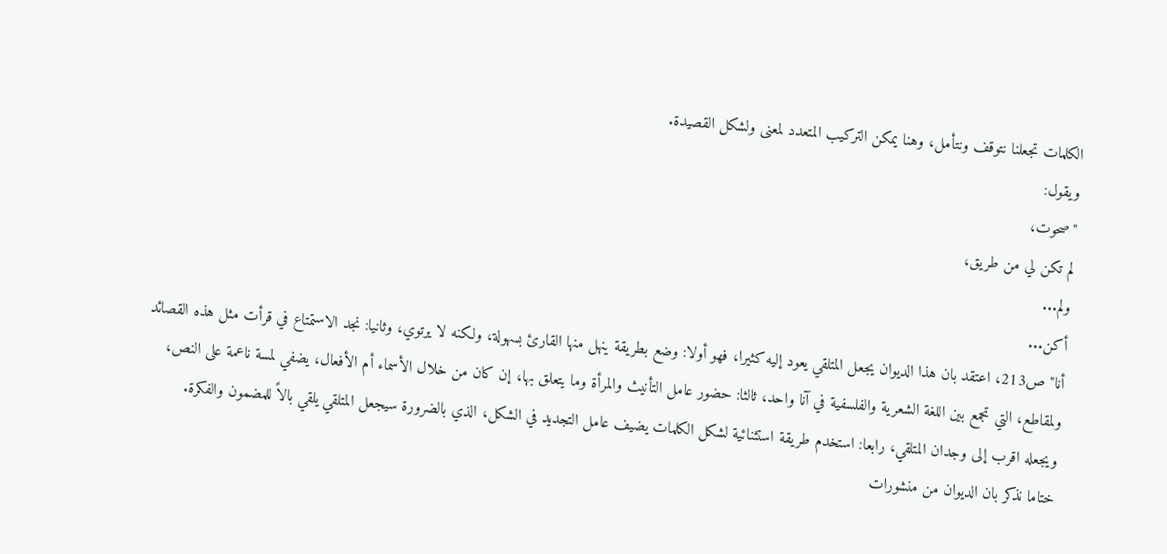الكلمات تجعلنا نتوقف ونتأمل، وهنا يمكن التركيب المتعدد لمعنى ولشكل القصيدة.
ويقول:
"صحوت،
لم تكن لي من طريق،
ولم...
أكن...
أنا" ص213، اعتقد بان هذا الديوان يجعل المتلقي يعود إليه كثيرا، فهو أولا: وضع بطريقة ينهل منها القارئ بسهولة، ولكنه لا يرتوي، وثانيا: نجد الاستمتاع في قرأت مثل هذه القصائد ولمقاطع، التي تجمع بين اللغة الشعرية والفلسفية في آنا واحد، ثالثا: حضور عامل التأنيث والمرأة وما يتعلق بها، إن كان من خلال الأسماء أم الأفعال، يضفي لمسة ناعمة على النص، ويجعله اقرب إلى وجدان المتلقي، رابعا: استخدم طريقة استثنائية لشكل الكلمات يضيف عامل التجديد في الشكل، الذي بالضرورة سيجعل المتلقي يلقي بالاً للمضمون والفكرة.
ختاما نذكر بان الديوان من منشورات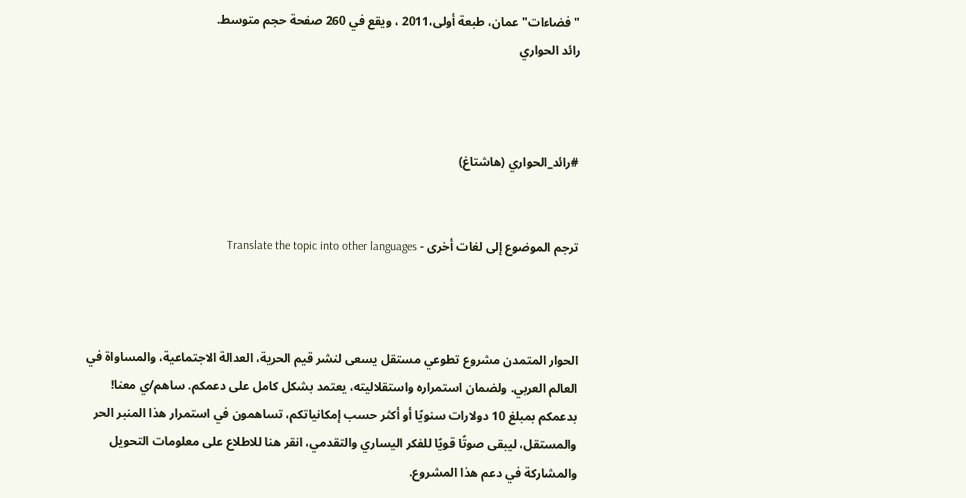"فضاءات" عمان، طبعة أولى،2011 ، ويقع في 260 صفحة حجم متوسط.
رائد الحواري



#رائد_الحواري (هاشتاغ)


ترجم الموضوع إلى لغات أخرى - Translate the topic into other languages



الحوار المتمدن مشروع تطوعي مستقل يسعى لنشر قيم الحرية، العدالة الاجتماعية، والمساواة في العالم العربي. ولضمان استمراره واستقلاليته، يعتمد بشكل كامل على دعمكم. ساهم/ي معنا! بدعمكم بمبلغ 10 دولارات سنويًا أو أكثر حسب إمكانياتكم، تساهمون في استمرار هذا المنبر الحر والمستقل، ليبقى صوتًا قويًا للفكر اليساري والتقدمي، انقر هنا للاطلاع على معلومات التحويل والمشاركة في دعم هذا المشروع.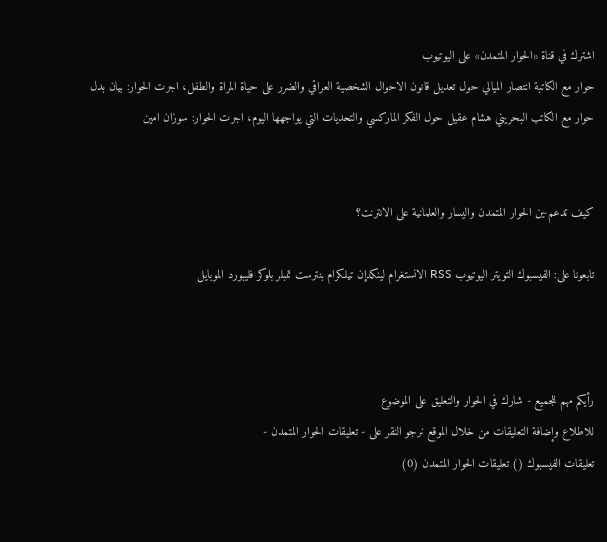اشترك في قناة «الحوار المتمدن» على اليوتيوب
حوار مع الكاتبة انتصار الميالي حول تعديل قانون الاحوال الشخصية العراقي والضرر على حياة المراة والطفل، اجرت الحوار: بيان بدل
حوار مع الكاتب البحريني هشام عقيل حول الفكر الماركسي والتحديات التي يواجهها اليوم، اجرت الحوار: سوزان امين


كيف تدعم-ين الحوار المتمدن واليسار والعلمانية على الانترنت؟

تابعونا على: الفيسبوك التويتر اليوتيوب RSS الانستغرام لينكدإن تيلكرام بنترست تمبلر بلوكر فليبورد الموبايل



رأيكم مهم للجميع - شارك في الحوار والتعليق على الموضوع
للاطلاع وإضافة التعليقات من خلال الموقع نرجو النقر على - تعليقات الحوار المتمدن -
تعليقات الفيسبوك () تعليقات الحوار المتمدن (0)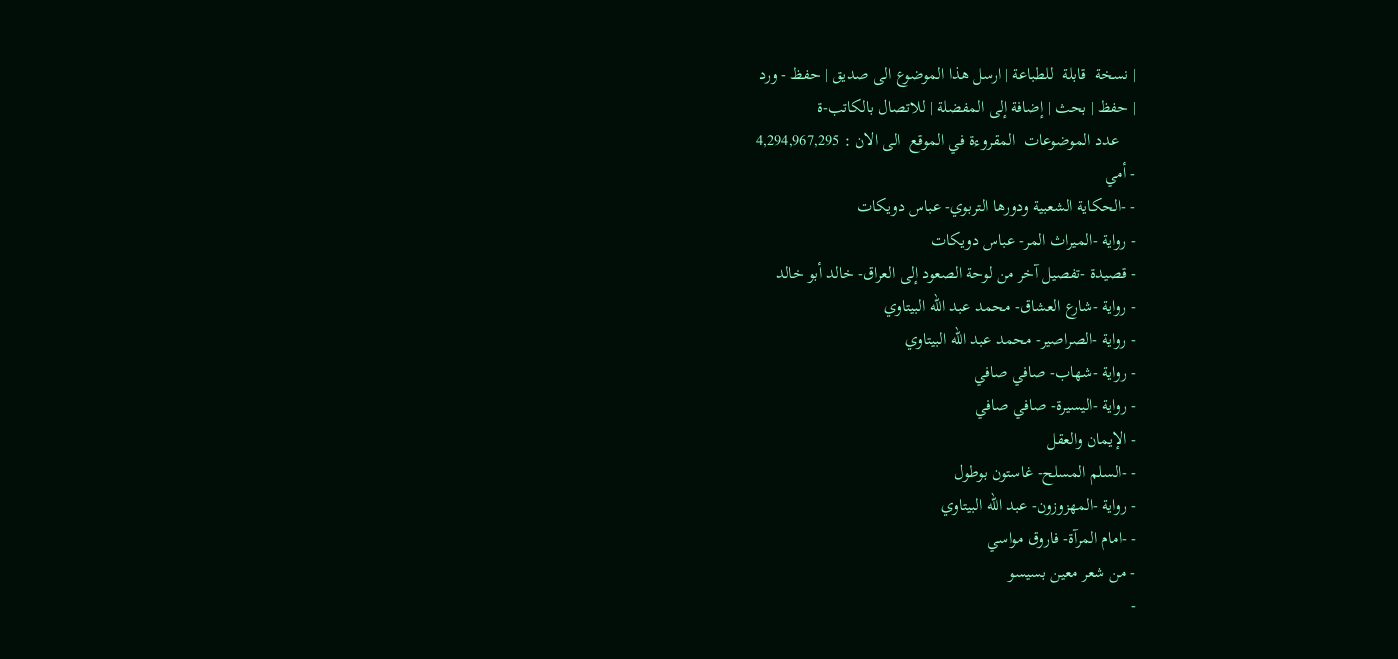| نسخة  قابلة  للطباعة | ارسل هذا الموضوع الى صديق | حفظ - ورد
| حفظ | بحث | إضافة إلى المفضلة | للاتصال بالكاتب-ة
    عدد الموضوعات  المقروءة في الموقع  الى الان : 4,294,967,295
- أمي
- -الحكاية الشعبية ودورها التربوي- عباس دويكات
- رواية -الميراث المر- عباس دويكات
- قصيدة -تفصيل آخر من لوحة الصعود إلى العراق- خالد أبو خالد
- رواية -شارع العشاق- محمد عبد الله البيتاوي
- رواية -الصراصير- محمد عبد الله البيتاوي
- رواية -شهاب- صافي صافي
- رواية -اليسيرة- صافي صافي
- الإيمان والعقل
- -السلم المسلح- غاستون بوطول
- رواية -المهزوزون- عبد الله البيتاوي
- -امام المرآة- فاروق مواسي
- من شعر معين بسيسو
-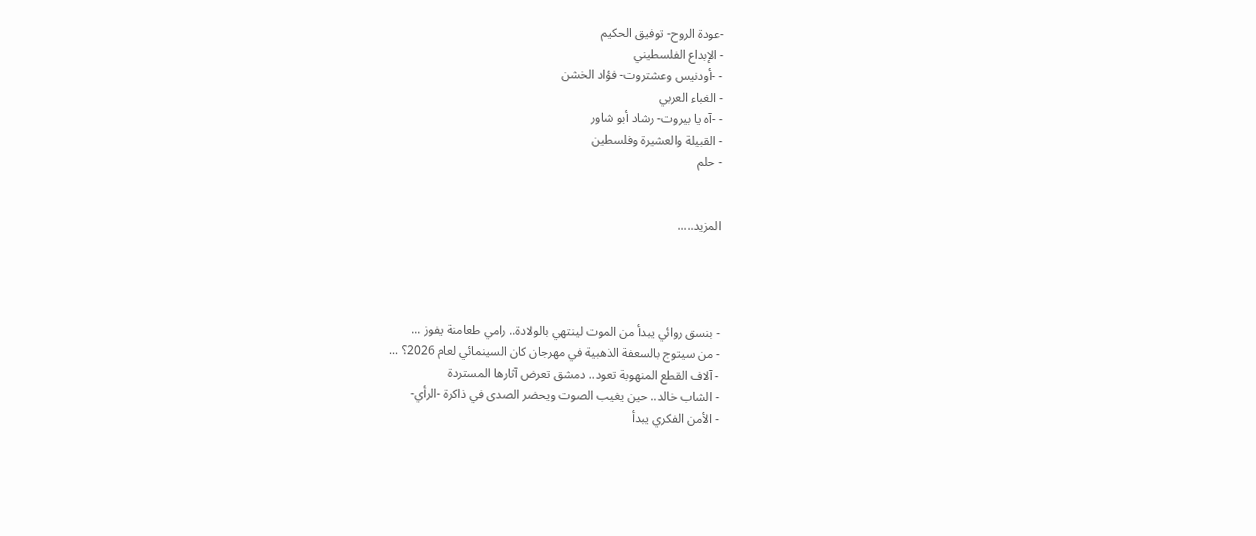-عودة الروح- توفيق الحكيم
- الإبداع الفلسطيني
- -أودنيس وعشتروت- فؤاد الخشن
- الغباء العربي
- -آه يا بيروت- رشاد أبو شاور
- القبيلة والعشيرة وفلسطين
- حلم


المزيد.....




- بنسق روائي يبدأ من الموت لينتهي بالولادة.. رامي طعامنة يفوز ...
- من سيتوج بالسعفة الذهبية في مهرجان كان السينمائي لعام 2026؟ ...
- آلاف القطع المنهوبة تعود.. دمشق تعرض آثارها المستردة
- الشاب خالد.. حين يغيب الصوت ويحضر الصدى في ذاكرة -الرأي-
- الأمن الفكري يبدأ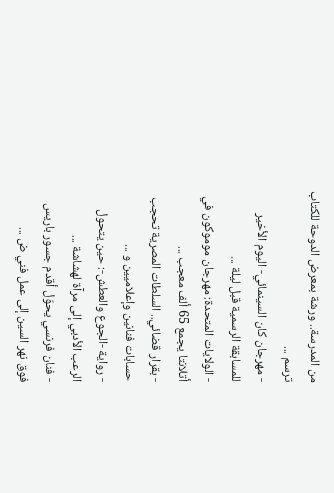من المدرسة.. ورشة بمعرض الدوحة للكتاب ترسم ...
- مهرجان كان السينمائي- اليوم الأخير للمسابقة الرسمية قبل ليلة ...
- الولايات المتحدة: مهرجان موموكون في أتلانتا يجمع 65 ألف معجب ...
- بقرار قضائي.. السلطات المصرية تحجب حسابات فنانين وإعلاميين و ...
- رواية -الجوع والعطش-: حين يتحول الرعب الأدبي إلى مرآة لهشاشة ...
- فنان فرنسي يحوّل أقدم جسور باريس فوق نهر السين إلى عمل فني ض ...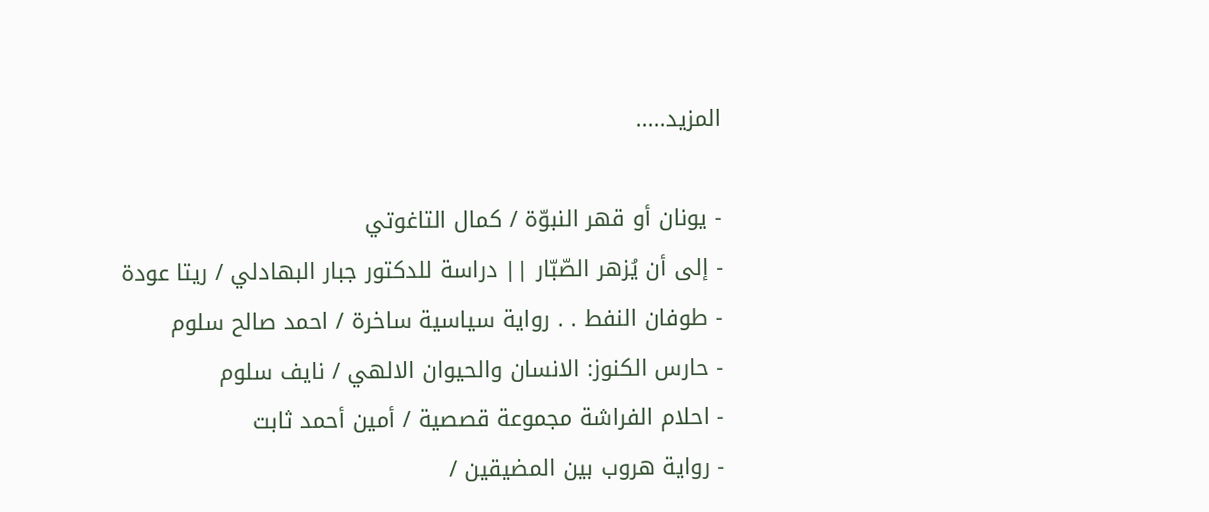المزيد.....

- يونان أو قهر النبوّة / كمال التاغوتي
- إلى أن يُزهر الصّبّار || دراسة للدكتور جبار البهادلي / ريتا عودة
- طوفان النفط . . رواية سياسية ساخرة / احمد صالح سلوم
- حارس الكنوز: الانسان والحيوان الالهي / نايف سلوم
- احلام الفراشة مجموعة قصصية / أمين أحمد ثابت
- رواية هروب بين المضيقين /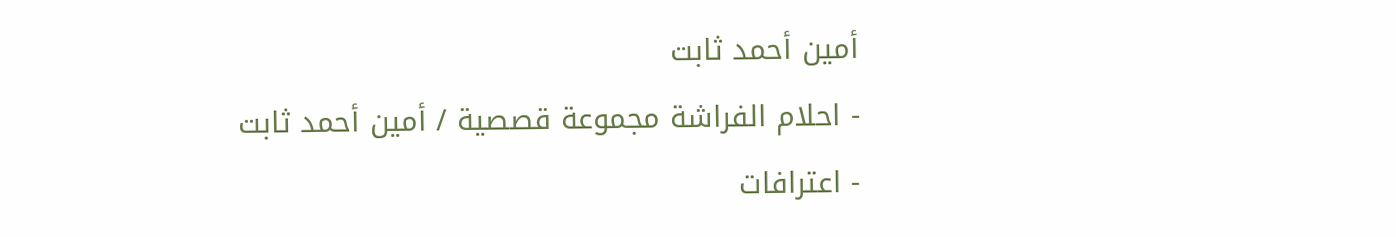أمين أحمد ثابت
- احلام الفراشة مجموعة قصصية / أمين أحمد ثابت
- اعترافات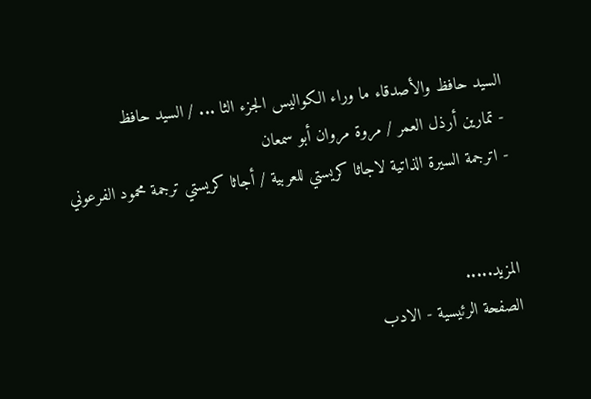السيد حافظ والأصدقاء ما وراء الكواليس الجزء الثا ... / السيد حافظ
- تمارين أرذل العمر / مروة مروان أبو سمعان
- اترجمة السيرة الذاتية لاجاثا كريستي للعربية / أجاثا كريستي ترجمة محمود الفرعوني


المزيد.....
الصفحة الرئيسية - الادب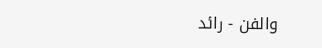والفن - رائد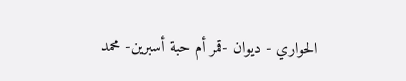الحواري - ديوان -قمر أم حبة أسبرين- محمد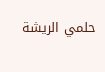حلمي الريشة